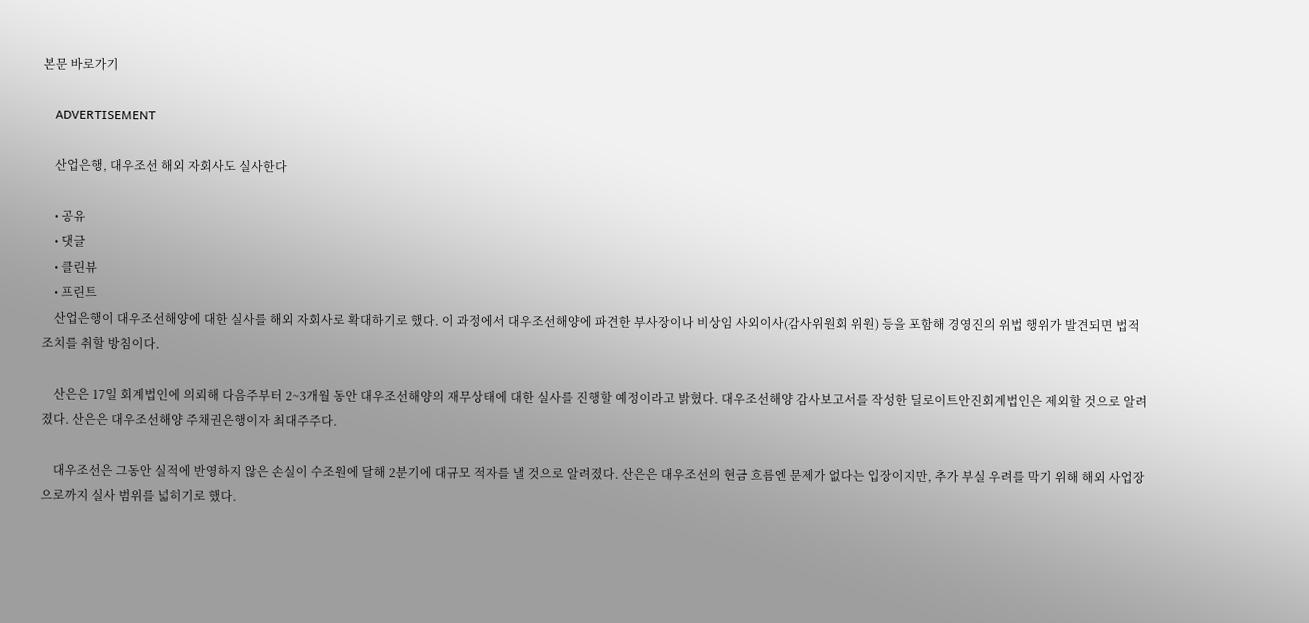본문 바로가기

    ADVERTISEMENT

    산업은행, 대우조선 해외 자회사도 실사한다

    • 공유
    • 댓글
    • 클린뷰
    • 프린트
    산업은행이 대우조선해양에 대한 실사를 해외 자회사로 확대하기로 했다. 이 과정에서 대우조선해양에 파견한 부사장이나 비상임 사외이사(감사위원회 위원) 등을 포함해 경영진의 위법 행위가 발견되면 법적 조치를 취할 방침이다.

    산은은 17일 회계법인에 의뢰해 다음주부터 2~3개월 동안 대우조선해양의 재무상태에 대한 실사를 진행할 예정이라고 밝혔다. 대우조선해양 감사보고서를 작성한 딜로이트안진회계법인은 제외할 것으로 알려졌다. 산은은 대우조선해양 주채권은행이자 최대주주다.

    대우조선은 그동안 실적에 반영하지 않은 손실이 수조원에 달해 2분기에 대규모 적자를 낼 것으로 알려졌다. 산은은 대우조선의 현금 흐름엔 문제가 없다는 입장이지만, 추가 부실 우려를 막기 위해 해외 사업장으로까지 실사 범위를 넓히기로 했다.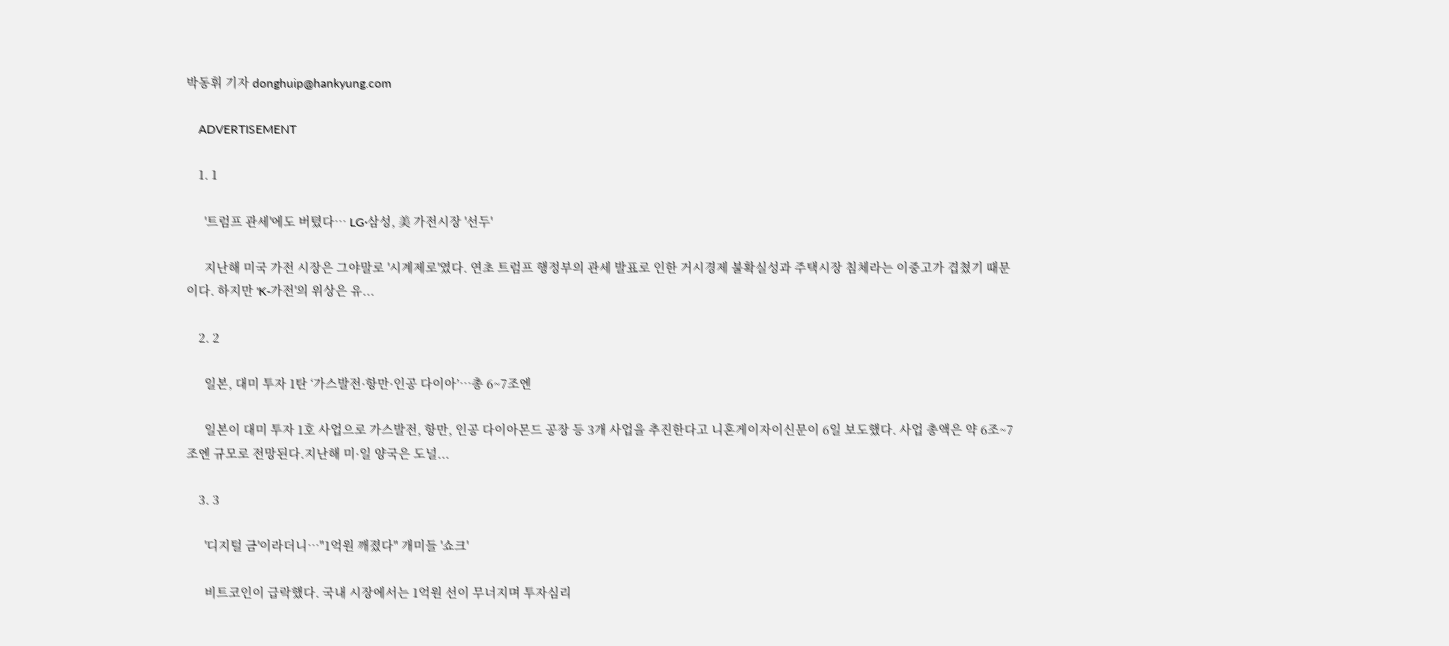박동휘 기자 donghuip@hankyung.com

    ADVERTISEMENT

    1. 1

      '트럼프 관세'에도 버텼다… LG·삼성, 美 가전시장 '선두'

      지난해 미국 가전 시장은 그야말로 '시계제로'였다. 연초 트럼프 행정부의 관세 발표로 인한 거시경제 불확실성과 주택시장 침체라는 이중고가 겹쳤기 때문이다. 하지만 'K-가전'의 위상은 유...

    2. 2

      일본, 대미 투자 1탄 ‘가스발전·항만·인공 다이아’…총 6~7조엔

      일본이 대미 투자 1호 사업으로 가스발전, 항만, 인공 다이아몬드 공장 등 3개 사업을 추진한다고 니혼게이자이신문이 6일 보도했다. 사업 총액은 약 6조~7조엔 규모로 전망된다.지난해 미·일 양국은 도널...

    3. 3

      '디지털 금'이라더니…"1억원 깨졌다" 개미들 '쇼크'

      비트코인이 급락했다. 국내 시장에서는 1억원 선이 무너지며 투자심리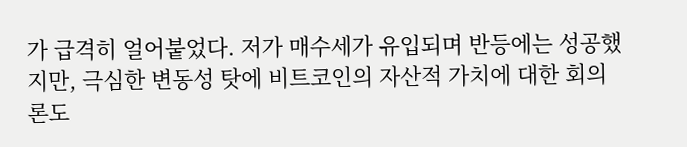가 급격히 얼어붙었다. 저가 매수세가 유입되며 반등에는 성공했지만, 극심한 변동성 탓에 비트코인의 자산적 가치에 대한 회의론도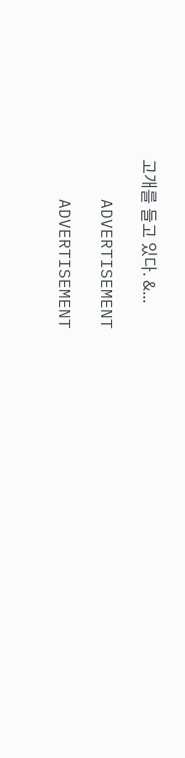고개를 들고 있다. &...

    ADVERTISEMENT

    ADVERTISEMENT